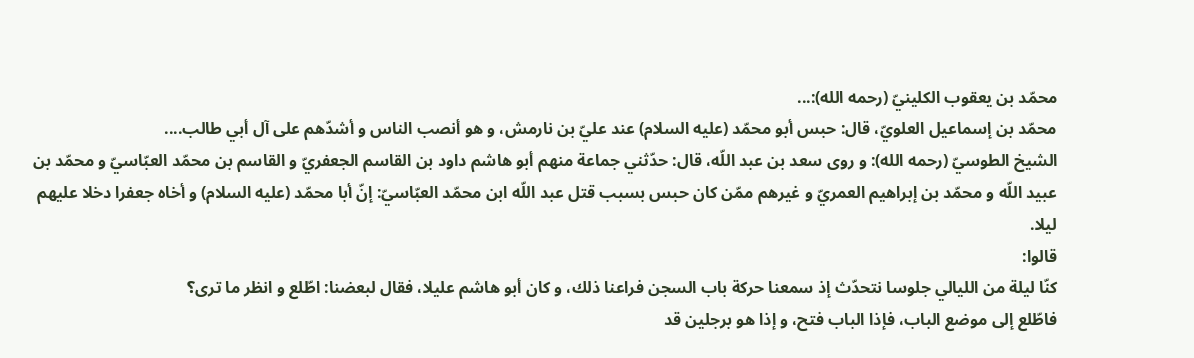محمّد بن يعقوب الكلينيّ (رحمه الله):...
محمّد بن إسماعيل العلويّ، قال: حبس أبو محمّد (عليه السلام) عند عليّ بن نارمش، و هو أنصب الناس و أشدّهم على آل أبي طالب....
الشيخ الطوسيّ (رحمه الله): و روى سعد بن عبد اللّه، قال: حدّثني جماعة منهم أبو هاشم داود بن القاسم الجعفريّ و القاسم بن محمّد العبّاسيّ و محمّد بن عبيد اللّه و محمّد بن إبراهيم العمريّ و غيرهم ممّن كان حبس بسبب قتل عبد اللّه ابن محمّد العبّاسيّ: إنّ أبا محمّد (عليه السلام) و أخاه جعفرا دخلا عليهم ليلا.
قالوا:
كنّا ليلة من الليالي جلوسا نتحدّث إذ سمعنا حركة باب السجن فراعنا ذلك، و كان أبو هاشم عليلا، فقال لبعضنا: اطّلع و انظر ما ترى؟
فاطّلع إلى موضع الباب، فإذا الباب فتح، و إذا هو برجلين قد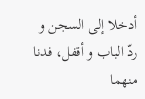أدخلا إلى السجن و ردّ الباب و أقفل، فدنا منهما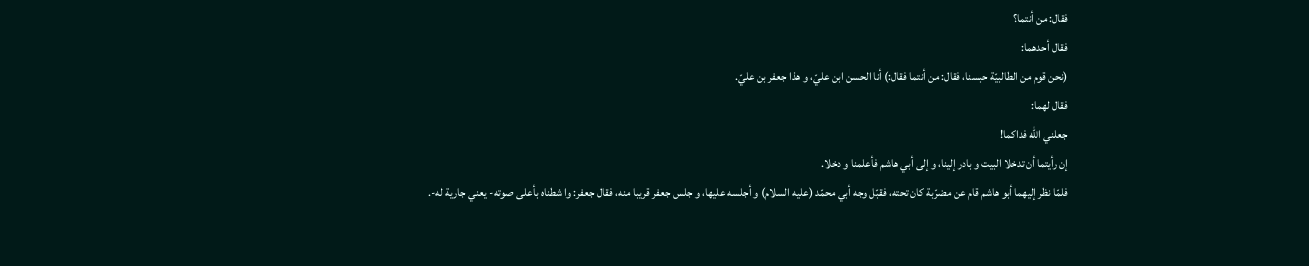فقال: من أنتما؟
فقال أحدهما:
(نحن قوم من الطالبيّة حبسنا، فقال: من أنتما فقال:) أنا الحسن ابن عليّ، و هذا جعفر بن عليّ.
فقال لهما:
جعلني اللّه فداكما!
إن رأيتما أن تدخلا البيت و بادر إلينا، و إلى أبي هاشم فأعلمنا و دخلا.
فلمّا نظر إليهما أبو هاشم قام عن مضرّبة كان تحته، فقبّل وجه أبي محمّد (عليه السلام) و أجلسه عليها، و جلس جعفر قريبا منه، فقال جعفر: وا شطناه بأعلى صوته- يعني جارية له-.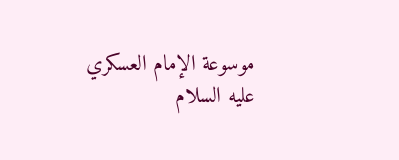موسوعة الإمام العسكري عليه السلام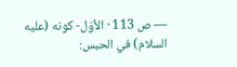— ص 113 · الأوّل- كونه (عليه السلام) في الحبس: